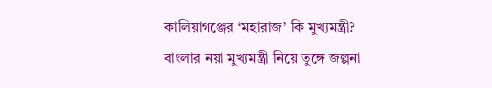কালিয়াগঞ্জের ‘মহারাজ’ কি মুখ্যমন্ত্রী? বাংলার নয়া মুখ্যমন্ত্রী নিয়ে তুঙ্গে জল্পনা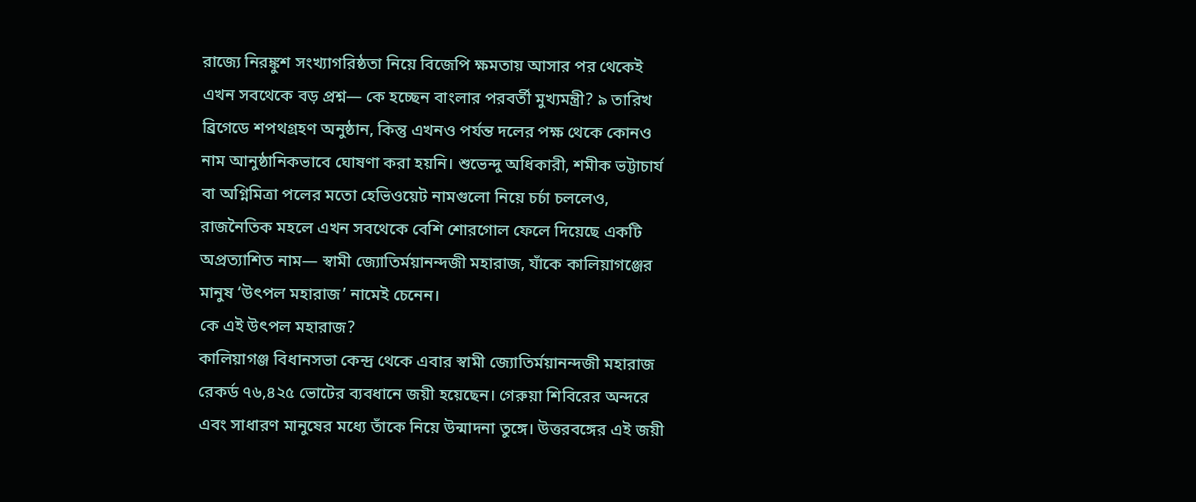রাজ্যে নিরঙ্কুশ সংখ্যাগরিষ্ঠতা নিয়ে বিজেপি ক্ষমতায় আসার পর থেকেই এখন সবথেকে বড় প্রশ্ন— কে হচ্ছেন বাংলার পরবর্তী মুখ্যমন্ত্রী? ৯ তারিখ ব্রিগেডে শপথগ্রহণ অনুষ্ঠান, কিন্তু এখনও পর্যন্ত দলের পক্ষ থেকে কোনও নাম আনুষ্ঠানিকভাবে ঘোষণা করা হয়নি। শুভেন্দু অধিকারী, শমীক ভট্টাচার্য বা অগ্নিমিত্রা পলের মতো হেভিওয়েট নামগুলো নিয়ে চর্চা চললেও, রাজনৈতিক মহলে এখন সবথেকে বেশি শোরগোল ফেলে দিয়েছে একটি অপ্রত্যাশিত নাম— স্বামী জ্যোতির্ময়ানন্দজী মহারাজ, যাঁকে কালিয়াগঞ্জের মানুষ ‘উৎপল মহারাজ’ নামেই চেনেন।
কে এই উৎপল মহারাজ?
কালিয়াগঞ্জ বিধানসভা কেন্দ্র থেকে এবার স্বামী জ্যোতির্ময়ানন্দজী মহারাজ রেকর্ড ৭৬,৪২৫ ভোটের ব্যবধানে জয়ী হয়েছেন। গেরুয়া শিবিরের অন্দরে এবং সাধারণ মানুষের মধ্যে তাঁকে নিয়ে উন্মাদনা তুঙ্গে। উত্তরবঙ্গের এই জয়ী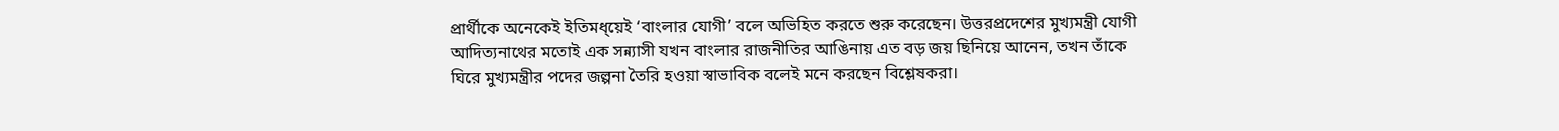প্রার্থীকে অনেকেই ইতিমধ্য়েই ‘বাংলার যোগী’ বলে অভিহিত করতে শুরু করেছেন। উত্তরপ্রদেশের মুখ্যমন্ত্রী যোগী আদিত্যনাথের মতোই এক সন্ন্যাসী যখন বাংলার রাজনীতির আঙিনায় এত বড় জয় ছিনিয়ে আনেন, তখন তাঁকে ঘিরে মুখ্যমন্ত্রীর পদের জল্পনা তৈরি হওয়া স্বাভাবিক বলেই মনে করছেন বিশ্লেষকরা।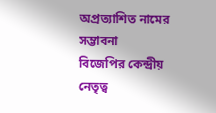অপ্রত্যাশিত নামের সম্ভাবনা
বিজেপির কেন্দ্রীয় নেতৃত্ব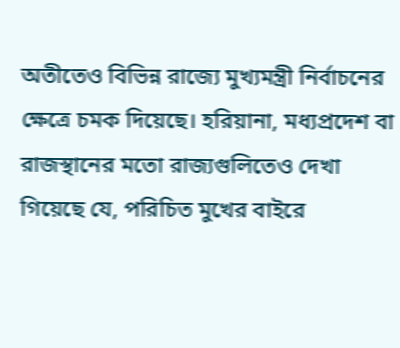অতীতেও বিভিন্ন রাজ্যে মুখ্যমন্ত্রী নির্বাচনের ক্ষেত্রে চমক দিয়েছে। হরিয়ানা, মধ্যপ্রদেশ বা রাজস্থানের মতো রাজ্যগুলিতেও দেখা গিয়েছে যে, পরিচিত মুখের বাইরে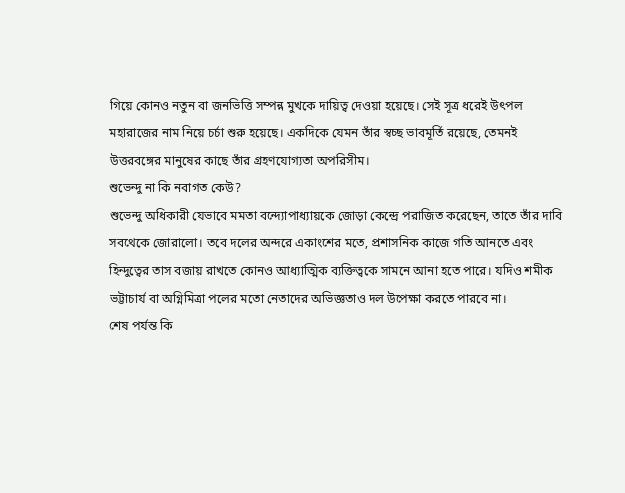গিয়ে কোনও নতুন বা জনভিত্তি সম্পন্ন মুখকে দায়িত্ব দেওয়া হয়েছে। সেই সূত্র ধরেই উৎপল মহারাজের নাম নিয়ে চর্চা শুরু হয়েছে। একদিকে যেমন তাঁর স্বচ্ছ ভাবমূর্তি রয়েছে, তেমনই উত্তরবঙ্গের মানুষের কাছে তাঁর গ্রহণযোগ্যতা অপরিসীম।
শুভেন্দু না কি নবাগত কেউ?
শুভেন্দু অধিকারী যেভাবে মমতা বন্দ্যোপাধ্যায়কে জোড়া কেন্দ্রে পরাজিত করেছেন, তাতে তাঁর দাবি সবথেকে জোরালো। তবে দলের অন্দরে একাংশের মতে, প্রশাসনিক কাজে গতি আনতে এবং হিন্দুত্বের তাস বজায় রাখতে কোনও আধ্যাত্মিক ব্যক্তিত্বকে সামনে আনা হতে পারে। যদিও শমীক ভট্টাচার্য বা অগ্নিমিত্রা পলের মতো নেতাদের অভিজ্ঞতাও দল উপেক্ষা করতে পারবে না।
শেষ পর্যন্ত কি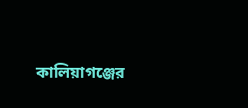কালিয়াগঞ্জের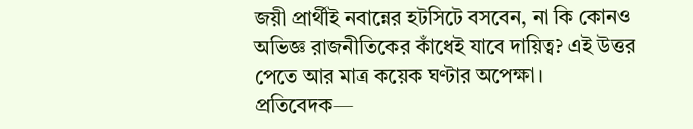জয়ী প্রার্থীই নবান্নের হটসিটে বসবেন, না কি কোনও অভিজ্ঞ রাজনীতিকের কাঁধেই যাবে দায়িত্ব? এই উত্তর পেতে আর মাত্র কয়েক ঘণ্টার অপেক্ষা।
প্রতিবেদক—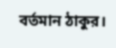বর্তমান ঠাকুর।